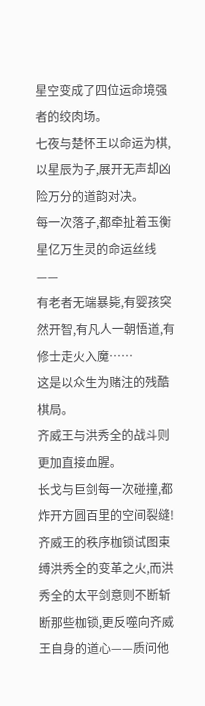星空变成了四位运命境强者的绞肉场。
七夜与楚怀王以命运为棋,以星辰为子,展开无声却凶险万分的道韵对决。
每一次落子,都牵扯着玉衡星亿万生灵的命运丝线——
有老者无端暴毙,有婴孩突然开智,有凡人一朝悟道,有修士走火入魔……
这是以众生为赌注的残酷棋局。
齐威王与洪秀全的战斗则更加直接血腥。
长戈与巨剑每一次碰撞,都炸开方圆百里的空间裂缝!
齐威王的秩序枷锁试图束缚洪秀全的变革之火,而洪秀全的太平剑意则不断斩断那些枷锁,更反噬向齐威王自身的道心——质问他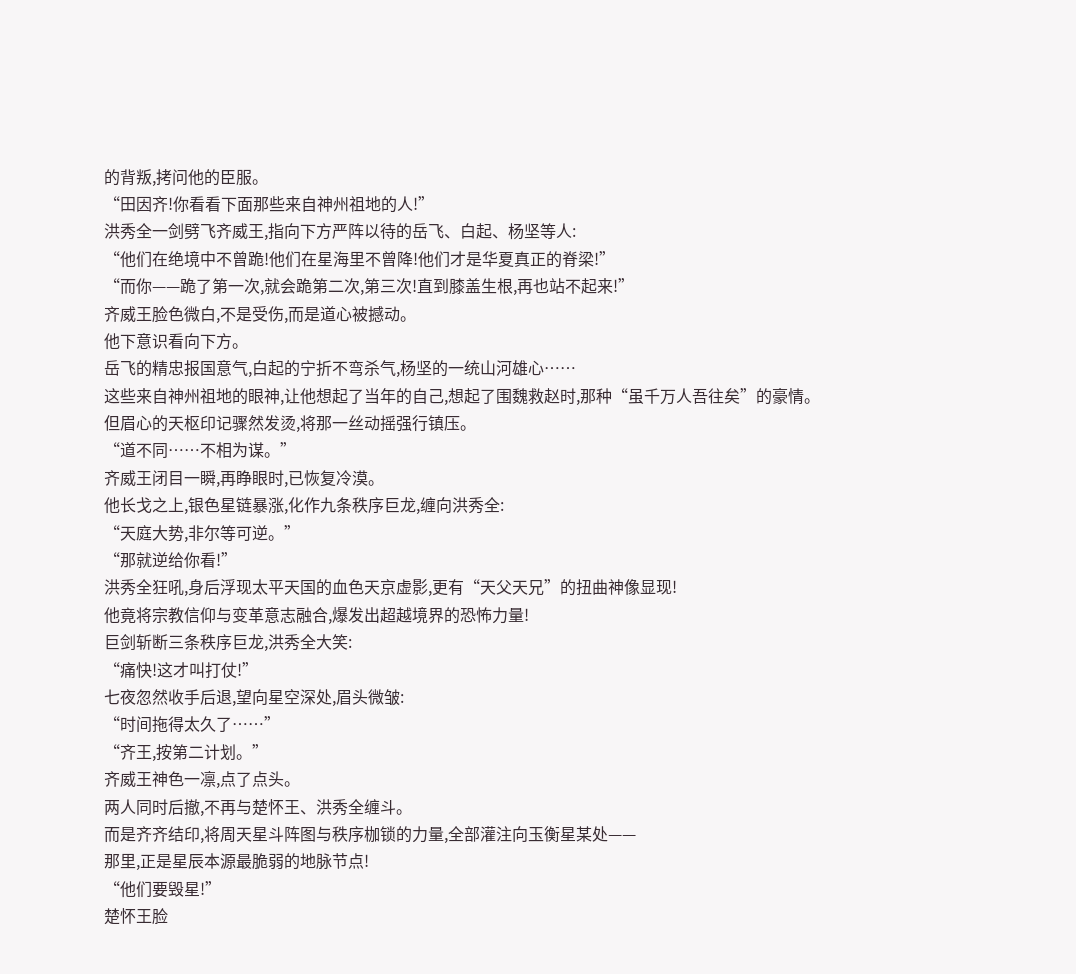的背叛,拷问他的臣服。
“田因齐!你看看下面那些来自神州祖地的人!”
洪秀全一剑劈飞齐威王,指向下方严阵以待的岳飞、白起、杨坚等人:
“他们在绝境中不曾跪!他们在星海里不曾降!他们才是华夏真正的脊梁!”
“而你——跪了第一次,就会跪第二次,第三次!直到膝盖生根,再也站不起来!”
齐威王脸色微白,不是受伤,而是道心被撼动。
他下意识看向下方。
岳飞的精忠报国意气,白起的宁折不弯杀气,杨坚的一统山河雄心……
这些来自神州祖地的眼神,让他想起了当年的自己,想起了围魏救赵时,那种“虽千万人吾往矣”的豪情。
但眉心的天枢印记骤然发烫,将那一丝动摇强行镇压。
“道不同……不相为谋。”
齐威王闭目一瞬,再睁眼时,已恢复冷漠。
他长戈之上,银色星链暴涨,化作九条秩序巨龙,缠向洪秀全:
“天庭大势,非尔等可逆。”
“那就逆给你看!”
洪秀全狂吼,身后浮现太平天国的血色天京虚影,更有“天父天兄”的扭曲神像显现!
他竟将宗教信仰与变革意志融合,爆发出超越境界的恐怖力量!
巨剑斩断三条秩序巨龙,洪秀全大笑:
“痛快!这才叫打仗!”
七夜忽然收手后退,望向星空深处,眉头微皱:
“时间拖得太久了……”
“齐王,按第二计划。”
齐威王神色一凛,点了点头。
两人同时后撤,不再与楚怀王、洪秀全缠斗。
而是齐齐结印,将周天星斗阵图与秩序枷锁的力量,全部灌注向玉衡星某处——
那里,正是星辰本源最脆弱的地脉节点!
“他们要毁星!”
楚怀王脸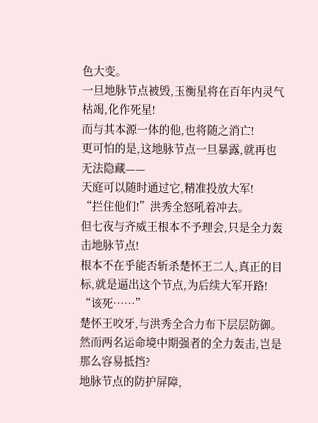色大变。
一旦地脉节点被毁,玉衡星将在百年内灵气枯竭,化作死星!
而与其本源一体的他,也将随之消亡!
更可怕的是,这地脉节点一旦暴露,就再也无法隐藏——
天庭可以随时通过它,精准投放大军!
“拦住他们!”洪秀全怒吼着冲去。
但七夜与齐威王根本不予理会,只是全力轰击地脉节点!
根本不在乎能否斩杀楚怀王二人,真正的目标,就是逼出这个节点,为后续大军开路!
“该死……”
楚怀王咬牙,与洪秀全合力布下层层防御。
然而两名运命境中期强者的全力轰击,岂是那么容易抵挡?
地脉节点的防护屏障,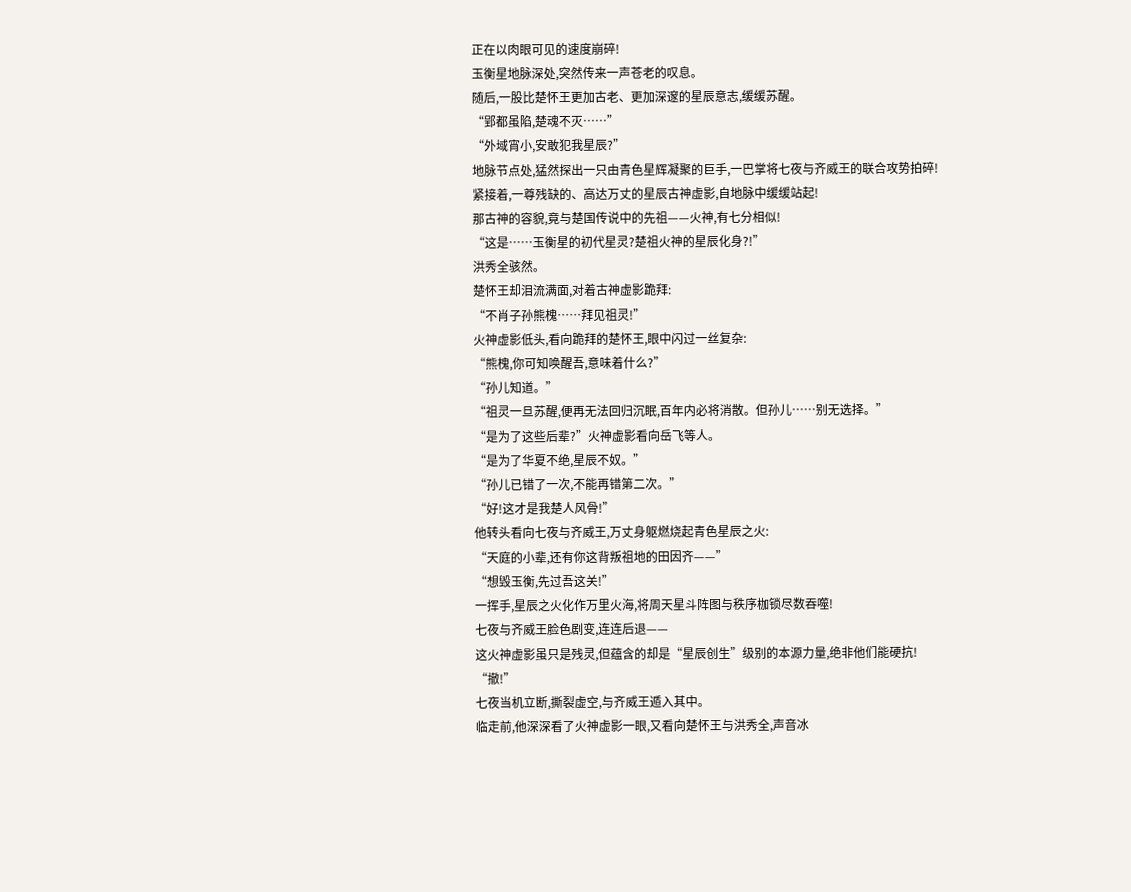正在以肉眼可见的速度崩碎!
玉衡星地脉深处,突然传来一声苍老的叹息。
随后,一股比楚怀王更加古老、更加深邃的星辰意志,缓缓苏醒。
“郢都虽陷,楚魂不灭……”
“外域宵小,安敢犯我星辰?”
地脉节点处,猛然探出一只由青色星辉凝聚的巨手,一巴掌将七夜与齐威王的联合攻势拍碎!
紧接着,一尊残缺的、高达万丈的星辰古神虚影,自地脉中缓缓站起!
那古神的容貌,竟与楚国传说中的先祖——火神,有七分相似!
“这是……玉衡星的初代星灵?楚祖火神的星辰化身?!”
洪秀全骇然。
楚怀王却泪流满面,对着古神虚影跪拜:
“不肖子孙熊槐……拜见祖灵!”
火神虚影低头,看向跪拜的楚怀王,眼中闪过一丝复杂:
“熊槐,你可知唤醒吾,意味着什么?”
“孙儿知道。”
“祖灵一旦苏醒,便再无法回归沉眠,百年内必将消散。但孙儿……别无选择。”
“是为了这些后辈?”火神虚影看向岳飞等人。
“是为了华夏不绝,星辰不奴。”
“孙儿已错了一次,不能再错第二次。”
“好!这才是我楚人风骨!”
他转头看向七夜与齐威王,万丈身躯燃烧起青色星辰之火:
“天庭的小辈,还有你这背叛祖地的田因齐——”
“想毁玉衡,先过吾这关!”
一挥手,星辰之火化作万里火海,将周天星斗阵图与秩序枷锁尽数吞噬!
七夜与齐威王脸色剧变,连连后退——
这火神虚影虽只是残灵,但蕴含的却是“星辰创生”级别的本源力量,绝非他们能硬抗!
“撤!”
七夜当机立断,撕裂虚空,与齐威王遁入其中。
临走前,他深深看了火神虚影一眼,又看向楚怀王与洪秀全,声音冰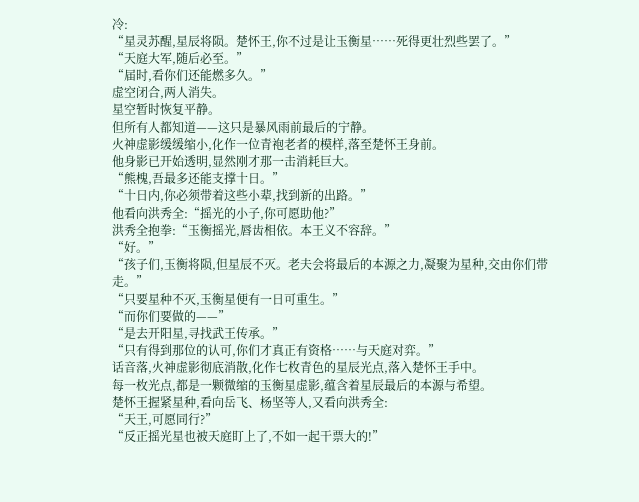冷:
“星灵苏醒,星辰将陨。楚怀王,你不过是让玉衡星……死得更壮烈些罢了。”
“天庭大军,随后必至。”
“届时,看你们还能燃多久。”
虚空闭合,两人消失。
星空暂时恢复平静。
但所有人都知道——这只是暴风雨前最后的宁静。
火神虚影缓缓缩小,化作一位青袍老者的模样,落至楚怀王身前。
他身影已开始透明,显然刚才那一击消耗巨大。
“熊槐,吾最多还能支撑十日。”
“十日内,你必须带着这些小辈,找到新的出路。”
他看向洪秀全:“摇光的小子,你可愿助他?”
洪秀全抱拳:“玉衡摇光,唇齿相依。本王义不容辞。”
“好。”
“孩子们,玉衡将陨,但星辰不灭。老夫会将最后的本源之力,凝聚为星种,交由你们带走。”
“只要星种不灭,玉衡星便有一日可重生。”
“而你们要做的——”
“是去开阳星,寻找武王传承。”
“只有得到那位的认可,你们才真正有资格……与天庭对弈。”
话音落,火神虚影彻底消散,化作七枚青色的星辰光点,落入楚怀王手中。
每一枚光点,都是一颗微缩的玉衡星虚影,蕴含着星辰最后的本源与希望。
楚怀王握紧星种,看向岳飞、杨坚等人,又看向洪秀全:
“天王,可愿同行?”
“反正摇光星也被天庭盯上了,不如一起干票大的!”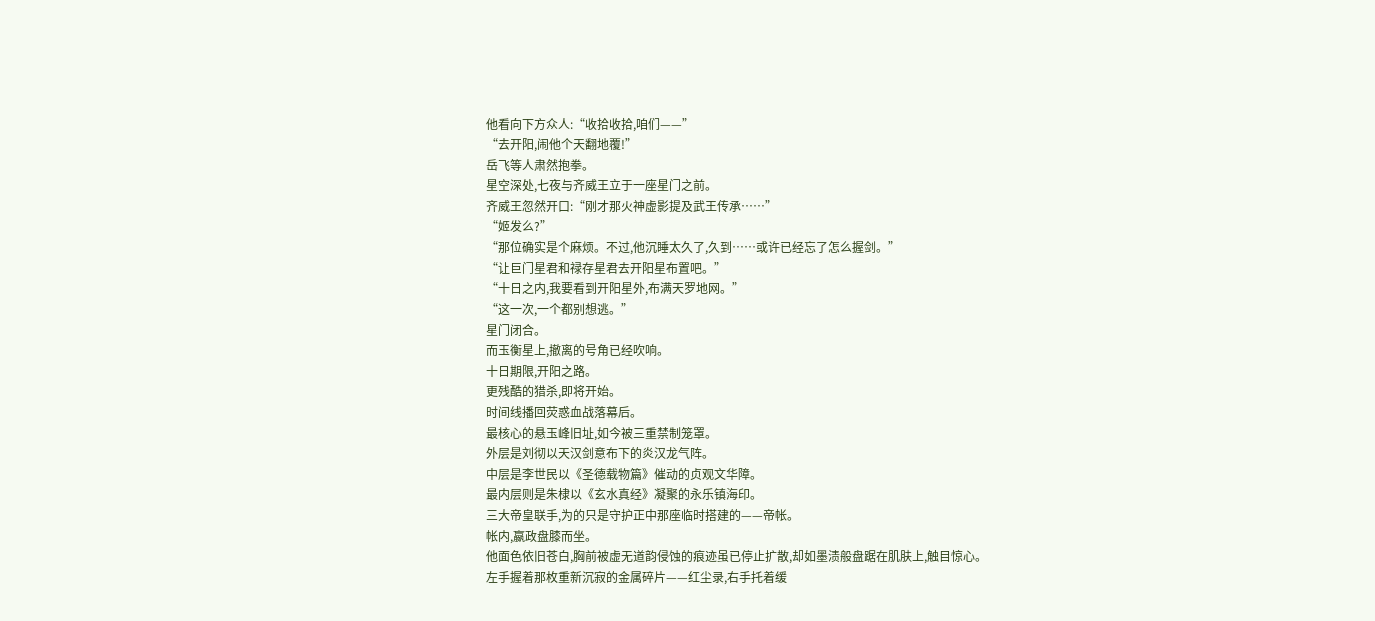他看向下方众人:“收拾收拾,咱们——”
“去开阳,闹他个天翻地覆!”
岳飞等人肃然抱拳。
星空深处,七夜与齐威王立于一座星门之前。
齐威王忽然开口:“刚才那火神虚影提及武王传承……”
“姬发么?”
“那位确实是个麻烦。不过,他沉睡太久了,久到……或许已经忘了怎么握剑。”
“让巨门星君和禄存星君去开阳星布置吧。”
“十日之内,我要看到开阳星外,布满天罗地网。”
“这一次,一个都别想逃。”
星门闭合。
而玉衡星上,撤离的号角已经吹响。
十日期限,开阳之路。
更残酷的猎杀,即将开始。
时间线播回荧惑血战落幕后。
最核心的悬玉峰旧址,如今被三重禁制笼罩。
外层是刘彻以天汉剑意布下的炎汉龙气阵。
中层是李世民以《圣德载物篇》催动的贞观文华障。
最内层则是朱棣以《玄水真经》凝聚的永乐镇海印。
三大帝皇联手,为的只是守护正中那座临时搭建的——帝帐。
帐内,嬴政盘膝而坐。
他面色依旧苍白,胸前被虚无道韵侵蚀的痕迹虽已停止扩散,却如墨渍般盘踞在肌肤上,触目惊心。
左手握着那枚重新沉寂的金属碎片——红尘录,右手托着缓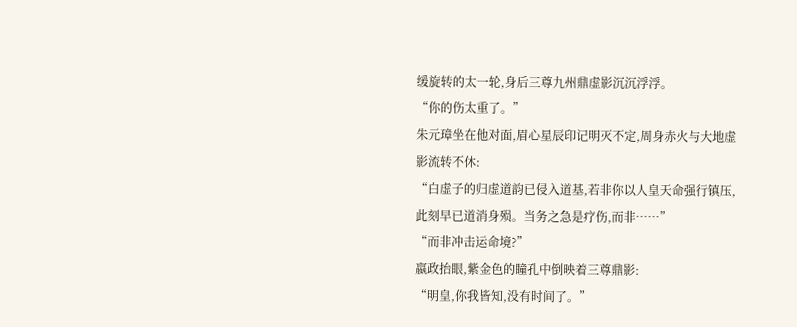缓旋转的太一轮,身后三尊九州鼎虚影沉沉浮浮。
“你的伤太重了。”
朱元璋坐在他对面,眉心星辰印记明灭不定,周身赤火与大地虚影流转不休:
“白虚子的归虚道韵已侵入道基,若非你以人皇天命强行镇压,此刻早已道消身殒。当务之急是疗伤,而非……”
“而非冲击运命境?”
嬴政抬眼,紫金色的瞳孔中倒映着三尊鼎影:
“明皇,你我皆知,没有时间了。”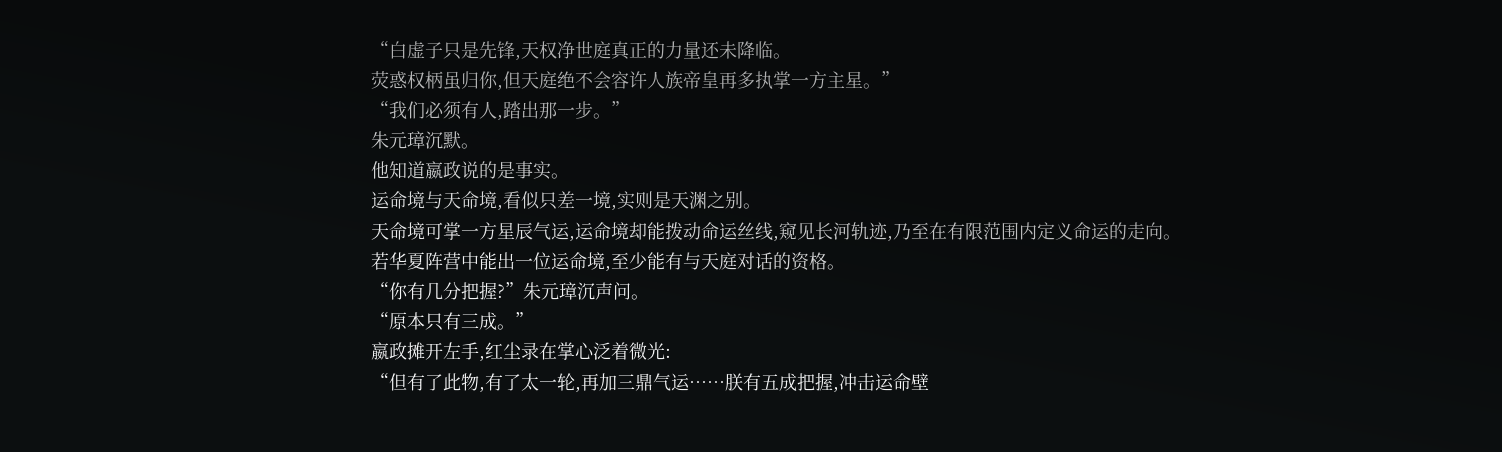“白虚子只是先锋,天权净世庭真正的力量还未降临。
荧惑权柄虽归你,但天庭绝不会容许人族帝皇再多执掌一方主星。”
“我们必须有人,踏出那一步。”
朱元璋沉默。
他知道嬴政说的是事实。
运命境与天命境,看似只差一境,实则是天渊之别。
天命境可掌一方星辰气运,运命境却能拨动命运丝线,窥见长河轨迹,乃至在有限范围内定义命运的走向。
若华夏阵营中能出一位运命境,至少能有与天庭对话的资格。
“你有几分把握?”朱元璋沉声问。
“原本只有三成。”
嬴政摊开左手,红尘录在掌心泛着微光:
“但有了此物,有了太一轮,再加三鼎气运……朕有五成把握,冲击运命壁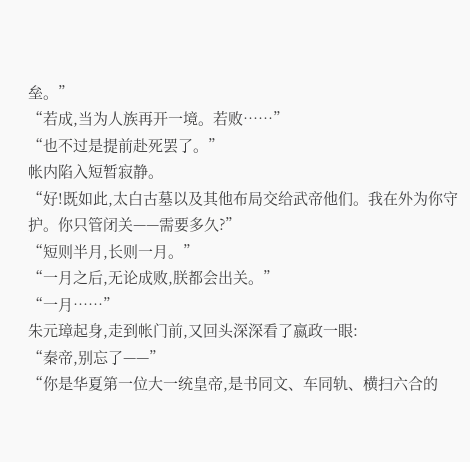垒。”
“若成,当为人族再开一境。若败……”
“也不过是提前赴死罢了。”
帐内陷入短暂寂静。
“好!既如此,太白古墓以及其他布局交给武帝他们。我在外为你守护。你只管闭关——需要多久?”
“短则半月,长则一月。”
“一月之后,无论成败,朕都会出关。”
“一月……”
朱元璋起身,走到帐门前,又回头深深看了嬴政一眼:
“秦帝,别忘了——”
“你是华夏第一位大一统皇帝,是书同文、车同轨、横扫六合的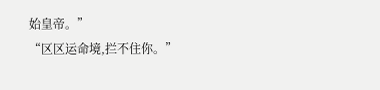始皇帝。”
“区区运命境,拦不住你。”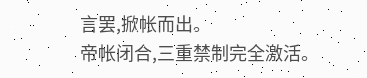言罢,掀帐而出。
帝帐闭合,三重禁制完全激活。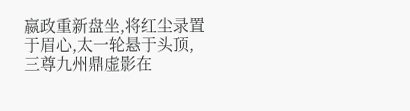嬴政重新盘坐,将红尘录置于眉心,太一轮悬于头顶,三尊九州鼎虚影在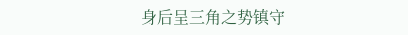身后呈三角之势镇守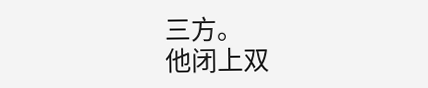三方。
他闭上双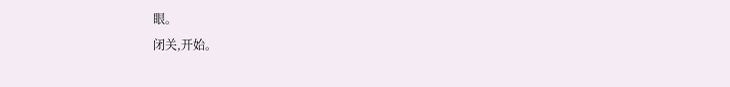眼。
闭关,开始。